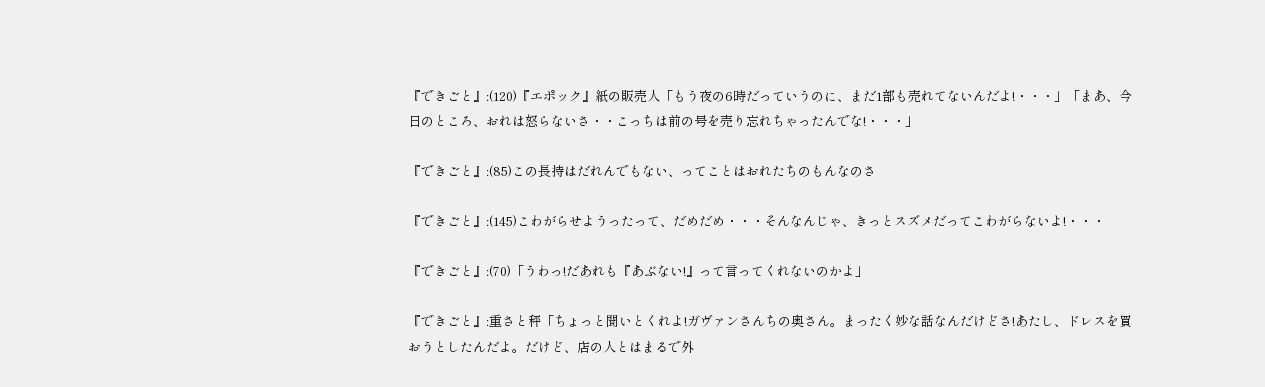『できごと』:(120)『エポック』紙の販売人「もう夜の6時だっていうのに、まだ1部も売れてないんだよ!・・・」「まあ、今日のところ、おれは怒らないさ・・こっちは前の号を売り忘れちゃったんでな!・・・」

『できごと』:(85)この長持はだれんでもない、ってことはおれたちのもんなのさ

『できごと』:(145)こわがらせようったって、だめだめ・・・そんなんじゃ、きっとスズメだってこわがらないよ!・・・

『できごと』:(70)「うわっ!だあれも『あぶない!』って言ってくれないのかよ」

『できごと』:重さと秤「ちょっと聞いとくれよ!ガヴァンさんちの奥さん。まったく妙な話なんだけどさ!あたし、ドレスを買おうとしたんだよ。だけど、店の人とはまるで外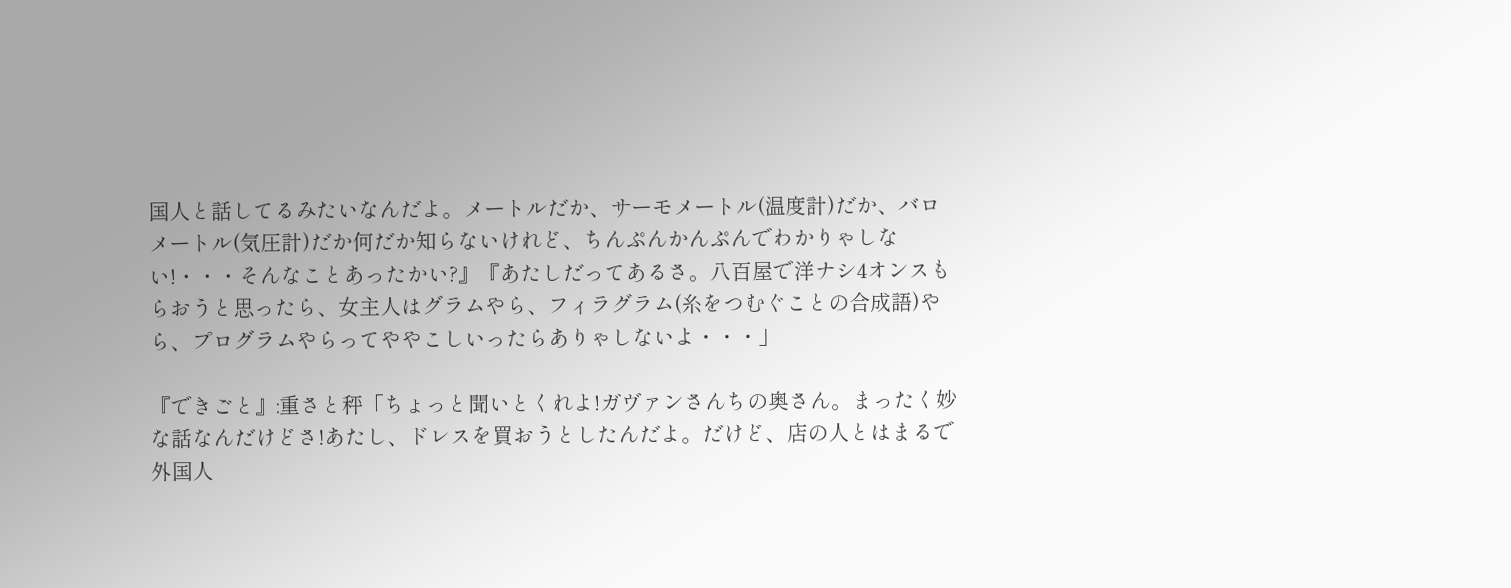国人と話してるみたいなんだよ。メートルだか、サーモメートル(温度計)だか、バロメートル(気圧計)だか何だか知らないけれど、ちんぷんかんぷんでわかりゃしない!・・・そんなことあったかい?』『あたしだってあるさ。八百屋で洋ナシ4オンスもらおうと思ったら、女主人はグラムやら、フィラグラム(糸をつむぐことの合成語)やら、プログラムやらってややこしいったらありゃしないよ・・・」

『できごと』:重さと秤「ちょっと聞いとくれよ!ガヴァンさんちの奥さん。まったく妙な話なんだけどさ!あたし、ドレスを買おうとしたんだよ。だけど、店の人とはまるで外国人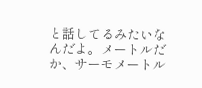と話してるみたいなんだよ。メートルだか、サーモメートル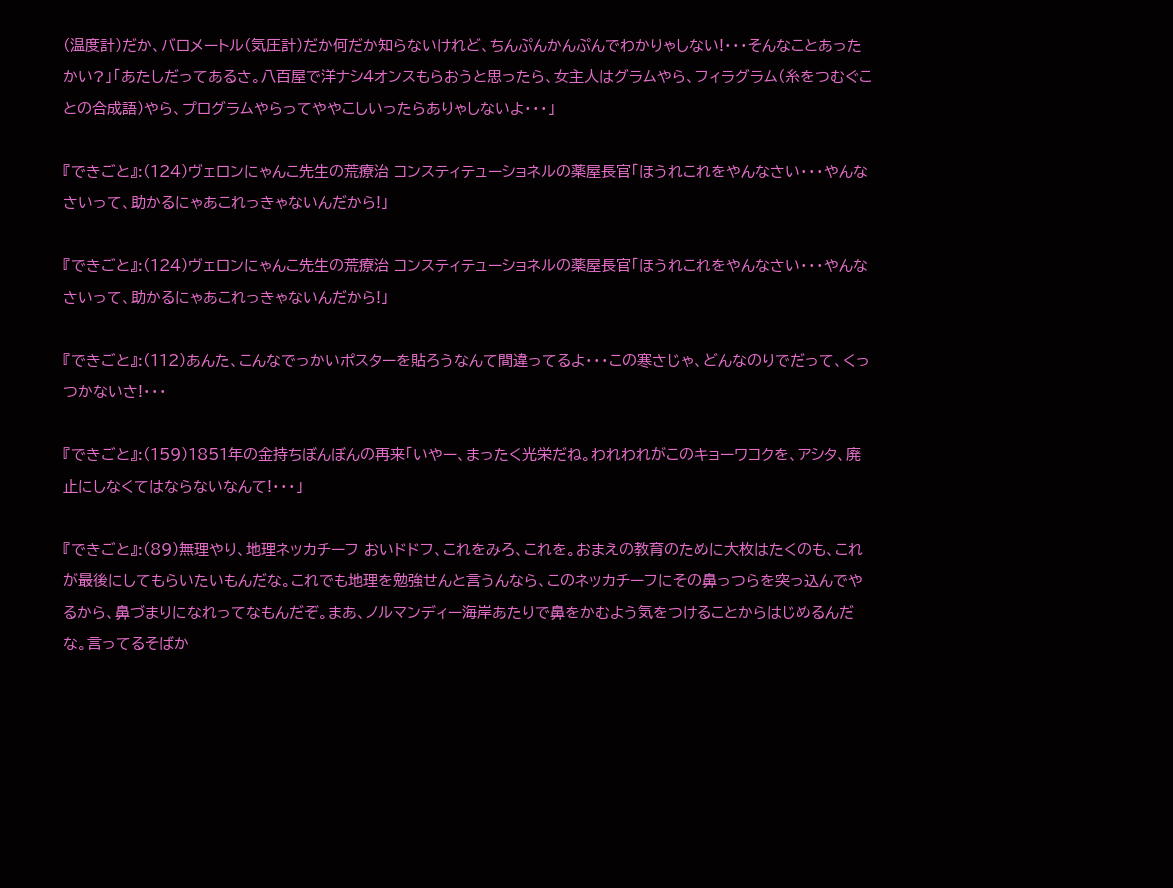(温度計)だか、バロメートル(気圧計)だか何だか知らないけれど、ちんぷんかんぷんでわかりゃしない!・・・そんなことあったかい?」「あたしだってあるさ。八百屋で洋ナシ4オンスもらおうと思ったら、女主人はグラムやら、フィラグラム(糸をつむぐことの合成語)やら、プログラムやらってややこしいったらありゃしないよ・・・」

『できごと』:(124)ヴェロンにゃんこ先生の荒療治 コンスティテューショネルの薬屋長官「ほうれこれをやんなさい・・・やんなさいって、助かるにゃあこれっきゃないんだから!」

『できごと』:(124)ヴェロンにゃんこ先生の荒療治 コンスティテューショネルの薬屋長官「ほうれこれをやんなさい・・・やんなさいって、助かるにゃあこれっきゃないんだから!」

『できごと』:(112)あんた、こんなでっかいポスターを貼ろうなんて間違ってるよ・・・この寒さじゃ、どんなのりでだって、くっつかないさ!・・・

『できごと』:(159)1851年の金持ちぼんぼんの再来「いやー、まったく光栄だね。われわれがこのキョーワコクを、アシタ、廃止にしなくてはならないなんて!・・・」

『できごと』:(89)無理やり、地理ネッカチーフ おいドドフ、これをみろ、これを。おまえの教育のために大枚はたくのも、これが最後にしてもらいたいもんだな。これでも地理を勉強せんと言うんなら、このネッカチーフにその鼻っつらを突っ込んでやるから、鼻づまりになれってなもんだぞ。まあ、ノルマンディー海岸あたりで鼻をかむよう気をつけることからはじめるんだな。言ってるそばか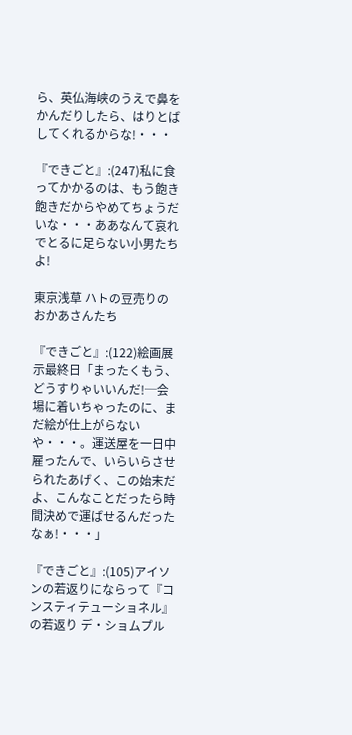ら、英仏海峡のうえで鼻をかんだりしたら、はりとばしてくれるからな!・・・

『できごと』:(247)私に食ってかかるのは、もう飽き飽きだからやめてちょうだいな・・・ああなんて哀れでとるに足らない小男たちよ!

東京浅草 ハトの豆売りのおかあさんたち

『できごと』:(122)絵画展示最終日「まったくもう、どうすりゃいいんだ!─会場に着いちゃったのに、まだ絵が仕上がらないや・・・。運送屋を一日中雇ったんで、いらいらさせられたあげく、この始末だよ、こんなことだったら時間決めで運ばせるんだったなぁ!・・・」

『できごと』:(105)アイソンの若返りにならって『コンスティテューショネル』の若返り デ・ショムプル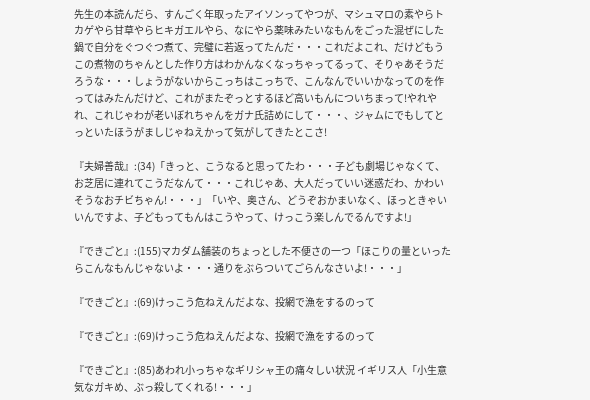先生の本読んだら、すんごく年取ったアイソンってやつが、マシュマロの素やらトカゲやら甘草やらヒキガエルやら、なにやら薬味みたいなもんをごった混ぜにした鍋で自分をぐつぐつ煮て、完璧に若返ってたんだ・・・これだよこれ、だけどもうこの煮物のちゃんとした作り方はわかんなくなっちゃってるって、そりゃあそうだろうな・・・しょうがないからこっちはこっちで、こんなんでいいかなってのを作ってはみたんだけど、これがまたぞっとするほど高いもんについちまって!やれやれ、これじゃわが老いぼれちゃんをガナ氏詰めにして・・・、ジャムにでもしてとっといたほうがましじゃねえかって気がしてきたとこさ!

『夫婦善哉』:(34)「きっと、こうなると思ってたわ・・・子ども劇場じゃなくて、お芝居に連れてこうだなんて・・・これじゃあ、大人だっていい迷惑だわ、かわいそうなおチビちゃん!・・・」「いや、奥さん、どうぞおかまいなく、ほっときゃいいんですよ、子どもってもんはこうやって、けっこう楽しんでるんですよ!」

『できごと』:(155)マカダム舗装のちょっとした不便さの一つ「ほこりの量といったらこんなもんじゃないよ・・・通りをぶらついてごらんなさいよ!・・・」

『できごと』:(69)けっこう危ねえんだよな、投網で漁をするのって

『できごと』:(69)けっこう危ねえんだよな、投網で漁をするのって

『できごと』:(85)あわれ小っちゃなギリシャ王の痛々しい状況 イギリス人「小生意気なガキめ、ぶっ殺してくれる!・・・」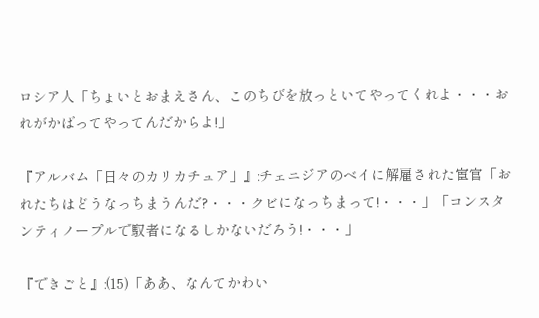ロシア人「ちょいとおまえさん、このちびを放っといてやってくれよ・・・おれがかばってやってんだからよ!」

『アルバム「日々のカリカチュア」』:チェニジアのベイに解雇された宦官「おれたちはどうなっちまうんだ?・・・クビになっちまって!・・・」「コンスタンティノープルで馭者になるしかないだろう!・・・」

『できごと』:(15)「ああ、なんてかわい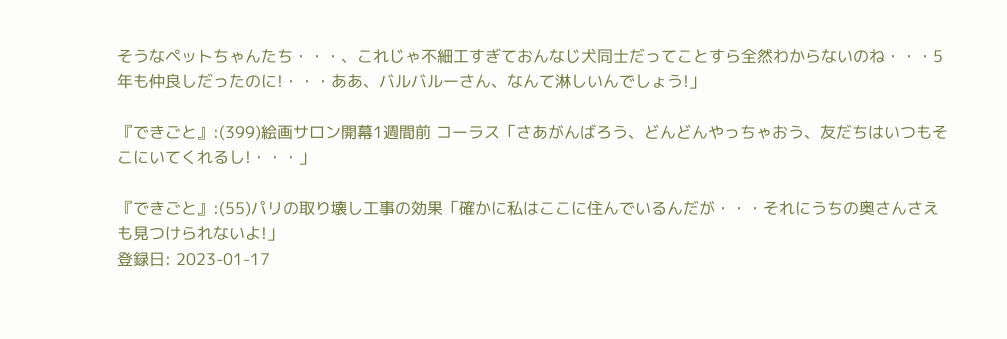そうなペットちゃんたち・・・、これじゃ不細工すぎておんなじ犬同士だってことすら全然わからないのね・・・5年も仲良しだったのに!・・・ああ、バルバルーさん、なんて淋しいんでしょう!」

『できごと』:(399)絵画サロン開幕1週間前 コーラス「さあがんばろう、どんどんやっちゃおう、友だちはいつもそこにいてくれるし!・・・」

『できごと』:(55)パリの取り壊し工事の効果「確かに私はここに住んでいるんだが・・・それにうちの奥さんさえも見つけられないよ!」
登録日: 2023-01-17